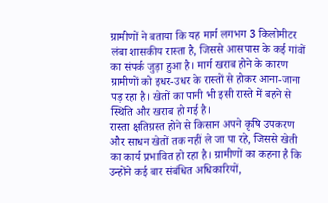ग्रामीणों ने बताया कि यह मार्ग लगभग 3 किलोमीटर लंबा शासकीय रास्ता है, जिससे आसपास के कई गांवों का संपर्क जुड़ा हुआ है। मार्ग खराब होने के कारण ग्रामीणों को इधर-उधर के रास्तों से होकर आना-जाना पड़ रहा है। खेतों का पानी भी इसी रास्ते में बहने से स्थिति और खराब हो गई है।
रास्ता क्षतिग्रस्त होने से किसान अपने कृषि उपकरण और साधन खेतों तक नहीं ले जा पा रहे, जिससे खेती का कार्य प्रभावित हो रहा है। ग्रामीणों का कहना है कि उन्होंने कई बार संबंधित अधिकारियों,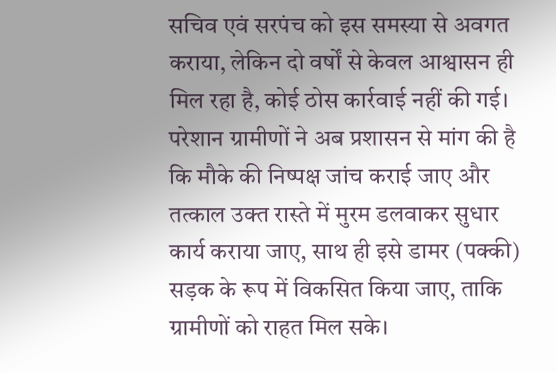सचिव एवं सरपंच को इस समस्या से अवगत कराया, लेकिन दो वर्षों से केवल आश्वासन ही मिल रहा है, कोई ठोस कार्रवाई नहीं की गई।
परेशान ग्रामीणों ने अब प्रशासन से मांग की है कि मौके की निष्पक्ष जांच कराई जाए और तत्काल उक्त रास्ते में मुरम डलवाकर सुधार कार्य कराया जाए, साथ ही इसे डामर (पक्की) सड़क के रूप में विकसित किया जाए, ताकि ग्रामीणों को राहत मिल सके।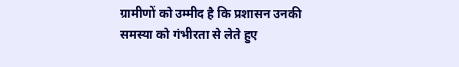ग्रामीणों को उम्मीद है कि प्रशासन उनकी समस्या को गंभीरता से लेते हुए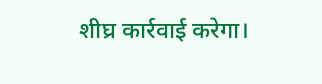शीघ्र कार्रवाई करेगा।